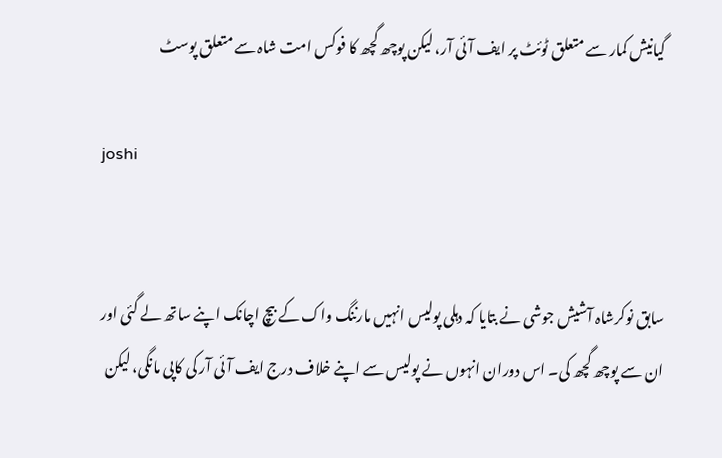گیانیش کمار سے متعلق ٹوئٹ پر ایف آئی آر، لیکن پوچھ گچھ کا فوکس امت شاہ سے متعلق پوسٹ

joshi


سابق نوکرشاہ آشیش جوشی نے بتایا کہ دہلی پولیس انہیں مارننگ واک کے بیچ اچانک اپنے ساتھ لے گئی اور ان سے پوچھ گچھ کی۔ اس دوران انہوں نے پولیس سے اپنے خلاف درج ایف آئی آر کی کاپی مانگی، لیکن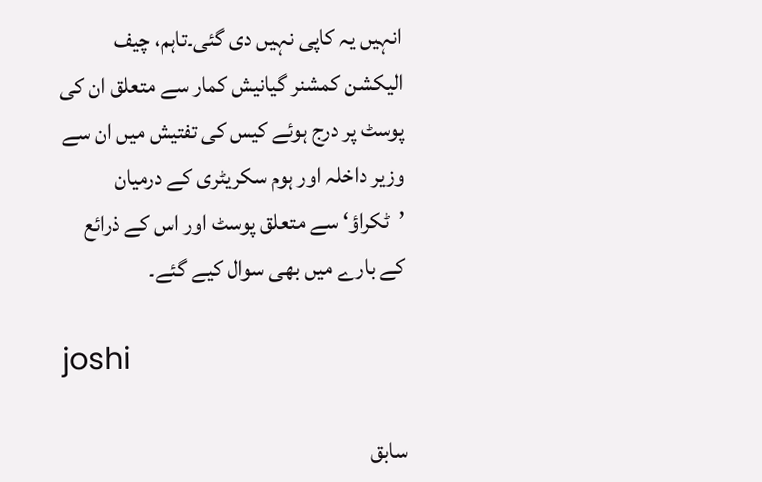انہیں یہ کاپی نہیں دی گئی۔تاہم، چیف الیکشن کمشنر گیانیش کمار سے متعلق ان کی پوسٹ پر درج ہوئے کیس کی تفتیش میں ان سے وزیر داخلہ اور ہوم سکریٹری کے درمیان ’ٹکراؤ‘ سے متعلق پوسٹ اور اس کے ذرائع کے بارے میں بھی سوال کیے گئے۔

joshi

سابق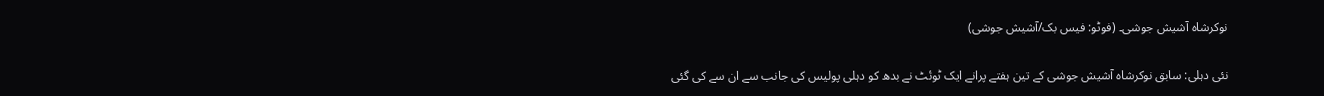نوکرشاہ آشیش جوشی۔ (فوٹو: فیس بک/آشیش جوشی)

نئی دہلی: سابق نوکرشاہ آشیش جوشی کے تین ہفتے پرانے ایک ٹوئٹ نے بدھ کو دہلی پولیس کی جانب سے ان سے کی گئی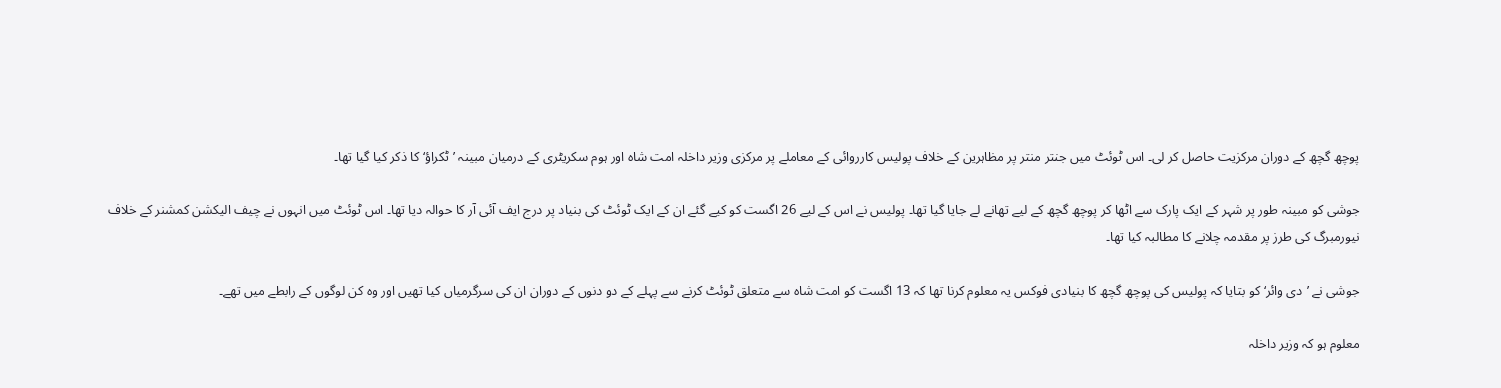پوچھ گچھ کے دوران مرکزیت حاصل کر لی۔ اس ٹوئٹ میں جنتر منتر پر مظاہرین کے خلاف پولیس کارروائی کے معاملے پر مرکزی وزیر داخلہ امت شاہ اور ہوم سکریٹری کے درمیان مبینہ ’ٹکراؤ‘ کا ذکر کیا گیا تھا۔

جوشی کو مبینہ طور پر شہر کے ایک پارک سے اٹھا کر پوچھ گچھ کے لیے تھانے لے جایا گیا تھا۔ پولیس نے اس کے لیے 26 اگست کو کیے گئے ان کے ایک ٹوئٹ کی بنیاد پر درج ایف آئی آر کا حوالہ دیا تھا۔ اس ٹوئٹ میں انہوں نے چیف الیکشن کمشنر کے خلاف نیورمبرگ کی طرز پر مقدمہ چلانے کا مطالبہ کیا تھا۔

جوشی نے ’دی وائر‘ کو بتایا کہ پولیس کی پوچھ گچھ کا بنیادی فوکس یہ معلوم کرنا تھا کہ 13 اگست کو امت شاہ سے متعلق ٹوئٹ کرنے سے پہلے کے دو دنوں کے دوران ان کی سرگرمیاں کیا تھیں اور وہ کن لوگوں کے رابطے میں تھے۔

معلوم ہو کہ وزیر داخلہ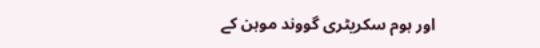اور ہوم سکریٹری گووند موہن کے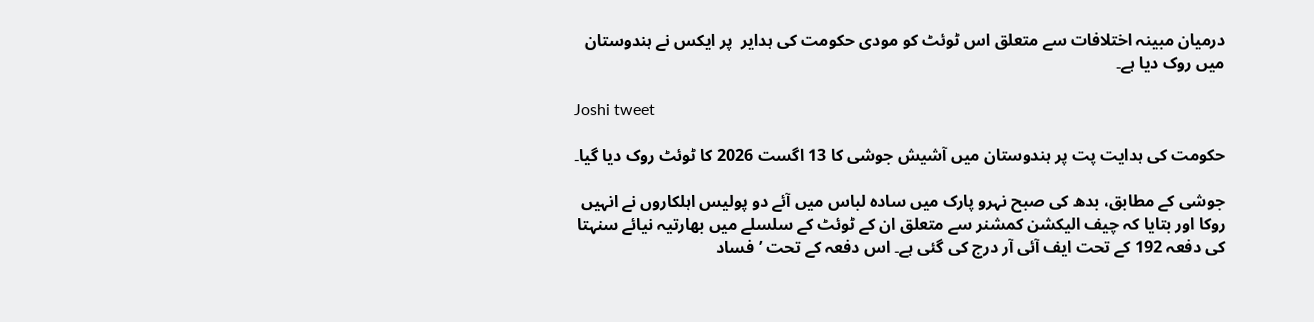درمیان مبینہ اختلافات سے متعلق اس ٹوئٹ کو مودی حکومت کی ہدایر  پر ایکس نے ہندوستان میں روک دیا ہے۔

Joshi tweet

حکومت کی ہدایت پت پر ہندوستان میں آشیش جوشی کا 13 اگست 2026 کا ٹوئٹ روک دیا گیا۔

جوشی کے مطابق، بدھ کی صبح نہرو پارک میں سادہ لباس میں آئے دو پولیس اہلکاروں نے انہیں روکا اور بتایا کہ چیف الیکشن کمشنر سے متعلق ان کے ٹوئٹ کے سلسلے میں بھارتیہ نیائے سنہتا کی دفعہ 192 کے تحت ایف آئی آر درج کی گئی ہے۔ اس دفعہ کے تحت ’فساد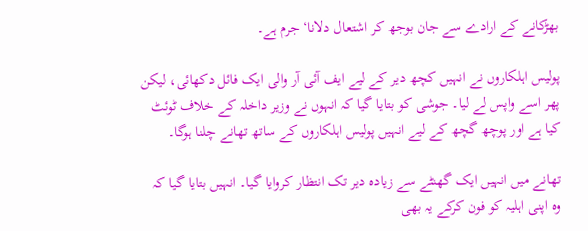بھڑکانے کے ارادے سے جان بوجھ کر اشتعال دلانا‘ جرم ہے۔

پولیس اہلکاروں نے انہیں کچھ دیر کے لیے ایف آئی آر والی ایک فائل دکھائی، لیکن پھر اسے واپس لے لیا۔ جوشی کو بتایا گیا کہ انہوں نے وزیر داخلہ کے خلاف ٹوئٹ کیا ہے اور پوچھ گچھ کے لیے انہیں پولیس اہلکاروں کے ساتھ تھانے چلنا ہوگا۔

تھانے میں انہیں ایک گھنٹے سے زیادہ دیر تک انتظار کروایا گیا۔ انہیں بتایا گیا کہ وہ اپنی اہلیہ کو فون کرکے یہ بھی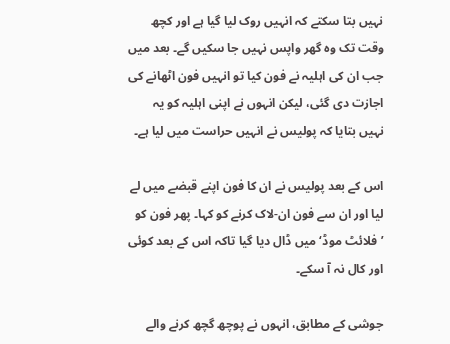نہیں بتا سکتے کہ انہیں روک لیا گیا ہے اور کچھ وقت تک وہ گھر واپس نہیں جا سکیں گے۔ بعد میں جب ان کی اہلیہ نے فون کیا تو انہیں فون اٹھانے کی اجازت دی گئی، لیکن انہوں نے اپنی اہلیہ کو یہ نہیں بتایا کہ پولیس نے انہیں حراست میں لیا ہے۔

اس کے بعد پولیس نے ان کا فون اپنے قبضے میں لے لیا اور ان سے فون ان-لاک کرنے کو کہا۔ پھر فون کو ’فلائٹ موڈ‘ میں ڈال دیا گیا تاکہ اس کے بعد کوئی اور کال نہ آ سکے۔

جوشی کے مطابق، انہوں نے پوچھ گچھ کرنے والے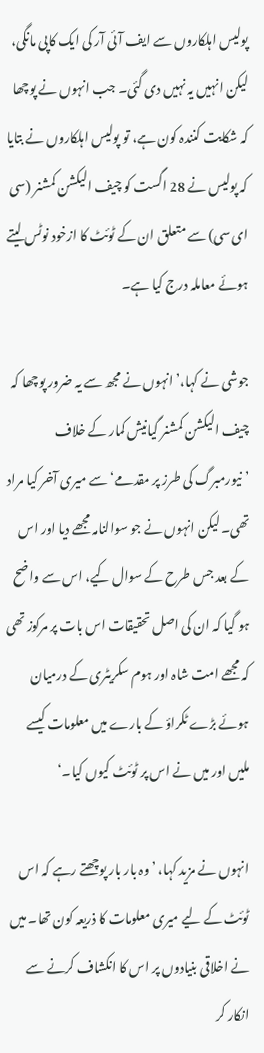پولیس اہلکاروں سے ایف آئی آر کی ایک کاپی مانگی، لیکن انہیں یہ نہیں دی گئی۔ جب انہوں نے پوچھا کہ شکایت کنندہ کون ہے، تو پولیس اہلکاروں نے بتایا کہ پولیس نے 28 اگست کو چیف الیکشن کمشنر (سی ای سی) سے متعلق ان کے ٹوئٹ کا ازخود نوٹس لیتے ہوئے معاملہ درج کیا ہے۔

جوشی نے کہا،’انہوں نے مجھ سے یہ ضرور پوچھا کہ چیف الیکشن کمشنر گیانیش کمار کے خلاف ’نیورمبرگ کی طرز پر مقدمے‘ سے میری آخر کیا مراد تھی۔ لیکن انہوں نے جو سوالنامہ مجھے دیا اور اس کے بعد جس طرح کے سوال کیے، اس سے واضح ہو گیا کہ ان کی اصل تحقیقات اس بات پر مرکوز تھی کہ مجھے امت شاہ اور ہوم سکریٹری کے درمیان ہوئے بڑے ٹکراؤ کے بارے میں معلومات کیسے ملیں اور میں نے اس پر ٹوئٹ کیوں کیا۔‘

انہوں نے مزید کہا، ’وہ بار بار پوچھتے رہے کہ اس ٹوئٹ کے لیے میری معلومات کا ذریعہ کون تھا۔ میں نے اخلاقی بنیادوں پر اس کا انکشاف کرنے سے انکار کر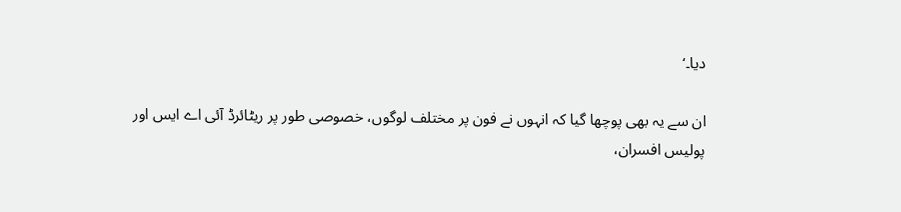دیا۔‘

ان سے یہ بھی پوچھا گیا کہ انہوں نے فون پر مختلف لوگوں، خصوصی طور پر ریٹائرڈ آئی اے ایس اور پولیس افسران،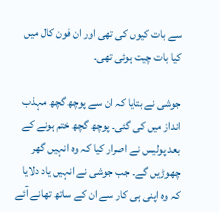سے بات کیوں کی تھی اور ان فون کال میں کیا بات چیت ہوئی تھی۔

جوشی نے بتایا کہ ان سے پوچھ گچھ مہذب انداز میں کی گئی۔ پوچھ گچھ ختم ہونے کے بعد پولیس نے اصرار کیا کہ وہ انہیں گھر چھوڑیں گے۔ جب جوشی نے انہیں یاد دلایا کہ وہ اپنی ہی کار سے ان کے ساتھ تھانے آئے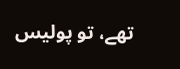تھے، تو پولیس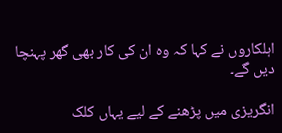اہلکاروں نے کہا کہ وہ ان کی کار بھی گھر پہنچا دیں گے۔

انگریزی میں پڑھنے کے لیے یہاں کلک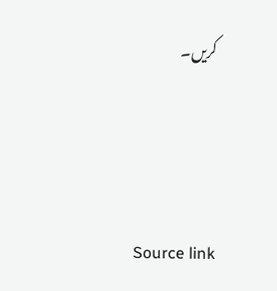کریں۔





Source link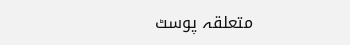متعلقہ پوسٹ